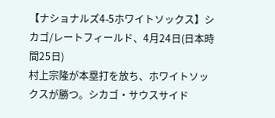【ナショナルズ4-5ホワイトソックス】シカゴ/レートフィールド、4月24日(日本時間25日)
村上宗隆が本塁打を放ち、ホワイトソックスが勝つ。シカゴ・サウスサイド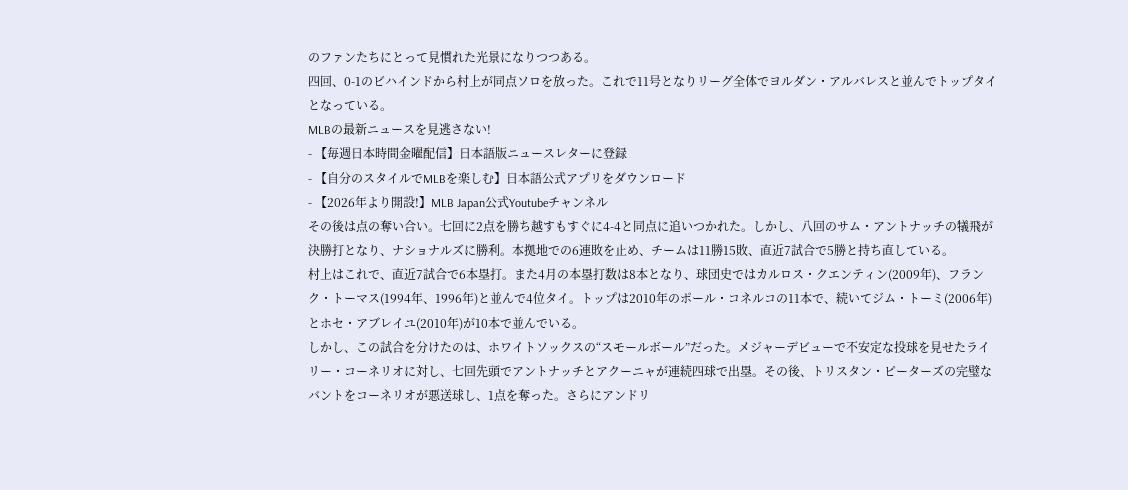のファンたちにとって見慣れた光景になりつつある。
四回、0-1のビハインドから村上が同点ソロを放った。これで11号となりリーグ全体でヨルダン・アルバレスと並んでトップタイとなっている。
MLBの最新ニュースを見逃さない!
- 【毎週日本時間金曜配信】日本語版ニュースレターに登録
- 【自分のスタイルでMLBを楽しむ】日本語公式アプリをダウンロード
- 【2026年より開設!】MLB Japan公式Youtubeチャンネル
その後は点の奪い合い。七回に2点を勝ち越すもすぐに4-4と同点に追いつかれた。しかし、八回のサム・アントナッチの犠飛が決勝打となり、ナショナルズに勝利。本拠地での6連敗を止め、チームは11勝15敗、直近7試合で5勝と持ち直している。
村上はこれで、直近7試合で6本塁打。また4月の本塁打数は8本となり、球団史ではカルロス・クエンティン(2009年)、フランク・トーマス(1994年、1996年)と並んで4位タイ。トップは2010年のポール・コネルコの11本で、続いてジム・トーミ(2006年)とホセ・アブレイユ(2010年)が10本で並んでいる。
しかし、この試合を分けたのは、ホワイトソックスの“スモールボール”だった。メジャーデビューで不安定な投球を見せたライリー・コーネリオに対し、七回先頭でアントナッチとアクーニャが連続四球で出塁。その後、トリスタン・ピーターズの完璧なバントをコーネリオが悪送球し、1点を奪った。さらにアンドリ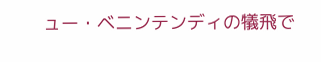ュー・ベニンテンディの犠飛で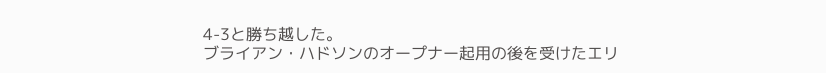4-3と勝ち越した。
ブライアン・ハドソンのオープナー起用の後を受けたエリ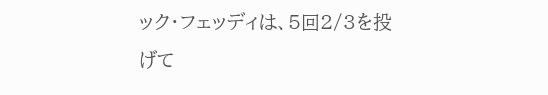ック・フェッディは、5回2/3を投げて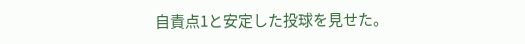自責点1と安定した投球を見せた。